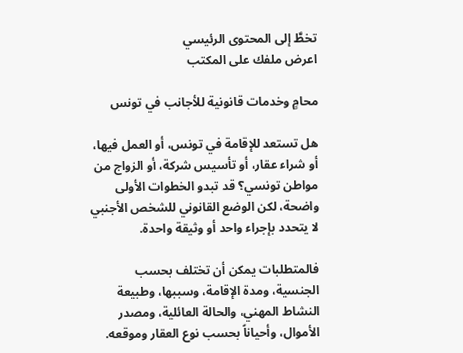تخطَّ إلى المحتوى الرئيسي
اعرض ملفك على المكتب

محامٍ وخدمات قانونية للأجانب في تونس

هل تستعد للإقامة في تونس، أو العمل فيها، أو شراء عقار، أو تأسيس شركة، أو الزواج من مواطن تونسي؟ قد تبدو الخطوات الأولى واضحة، لكن الوضع القانوني للشخص الأجنبي لا يتحدد بإجراء واحد أو وثيقة واحدة.

فالمتطلبات يمكن أن تختلف بحسب الجنسية، ومدة الإقامة، وسببها، وطبيعة النشاط المهني، والحالة العائلية، ومصدر الأموال، وأحياناً بحسب نوع العقار وموقعه.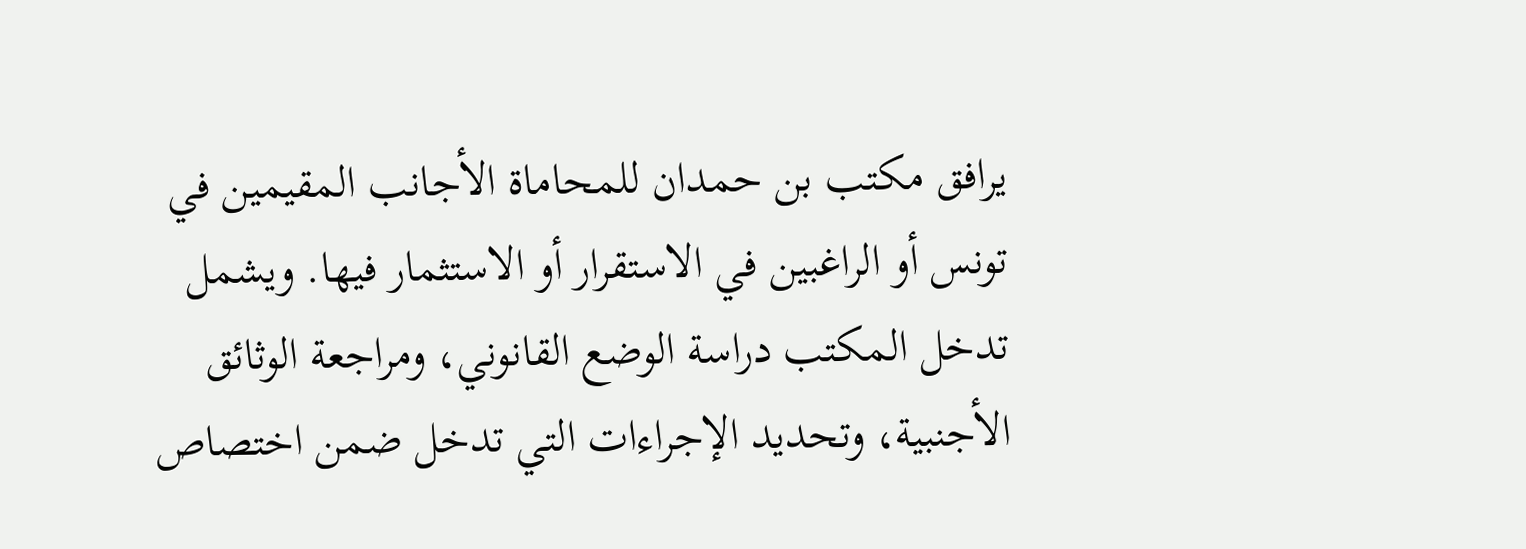يرافق مكتب بن حمدان للمحاماة الأجانب المقيمين في تونس أو الراغبين في الاستقرار أو الاستثمار فيها. ويشمل تدخل المكتب دراسة الوضع القانوني، ومراجعة الوثائق الأجنبية، وتحديد الإجراءات التي تدخل ضمن اختصاص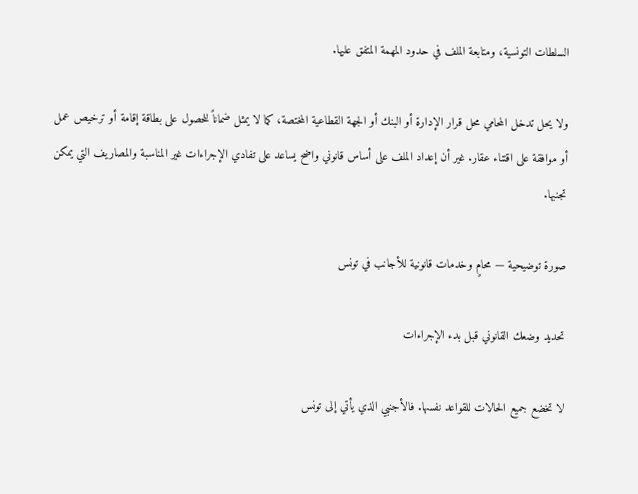السلطات التونسية، ومتابعة الملف في حدود المهمة المتفق عليها.

ولا يحل تدخل المحامي محل قرار الإدارة أو البنك أو الجهة القطاعية المختصة، كما لا يمثل ضماناً للحصول على بطاقة إقامة أو ترخيص عمل أو موافقة على اقتناء عقار. غير أن إعداد الملف على أساس قانوني واضح يساعد على تفادي الإجراءات غير المناسبة والمصاريف التي يمكن تجنبها.

صورة توضيحية — محامٍ وخدمات قانونية للأجانب في تونس

تحديد وضعك القانوني قبل بدء الإجراءات

لا تخضع جميع الحالات للقواعد نفسها. فالأجنبي الذي يأتي إلى تونس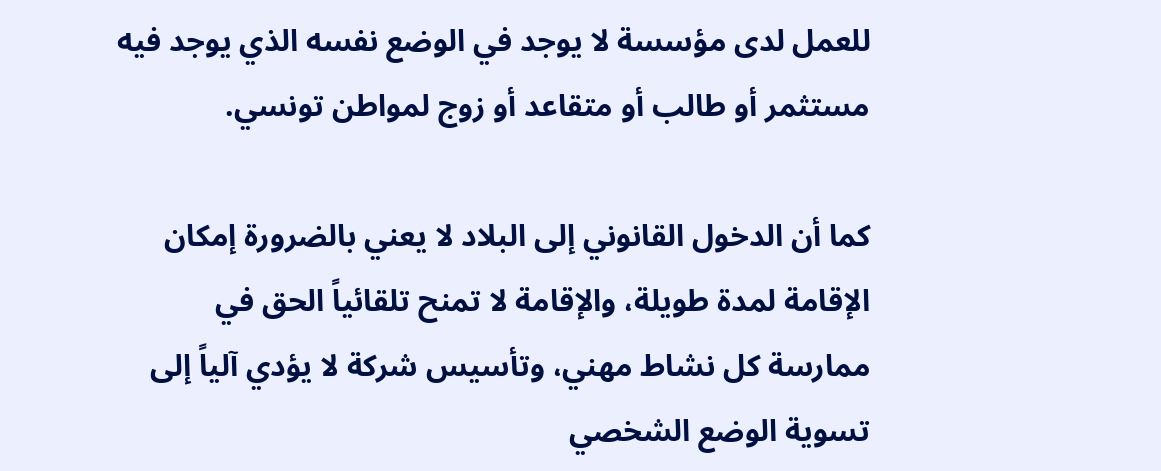للعمل لدى مؤسسة لا يوجد في الوضع نفسه الذي يوجد فيه مستثمر أو طالب أو متقاعد أو زوج لمواطن تونسي.

كما أن الدخول القانوني إلى البلاد لا يعني بالضرورة إمكان الإقامة لمدة طويلة، والإقامة لا تمنح تلقائياً الحق في ممارسة كل نشاط مهني، وتأسيس شركة لا يؤدي آلياً إلى تسوية الوضع الشخصي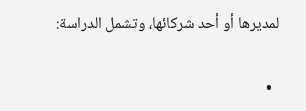لمديرها أو أحد شركائها، وتشمل الدراسة:

  •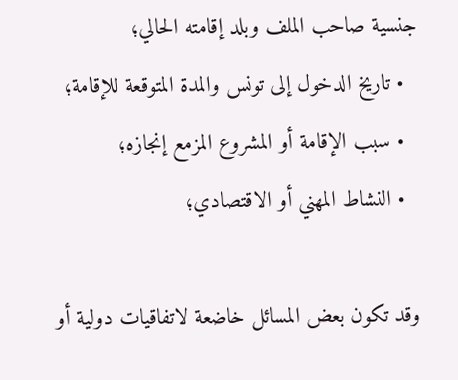جنسية صاحب الملف وبلد إقامته الحالي؛
  • تاريخ الدخول إلى تونس والمدة المتوقعة للإقامة؛
  • سبب الإقامة أو المشروع المزمع إنجازه؛
  • النشاط المهني أو الاقتصادي؛

وقد تكون بعض المسائل خاضعة لاتفاقيات دولية أو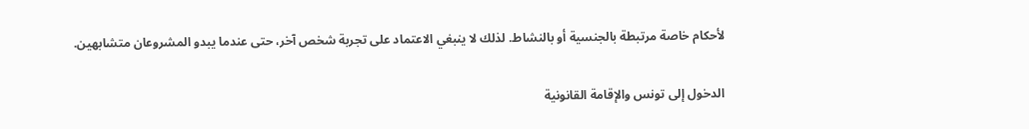لأحكام خاصة مرتبطة بالجنسية أو بالنشاط. لذلك لا ينبغي الاعتماد على تجربة شخص آخر، حتى عندما يبدو المشروعان متشابهين.

الدخول إلى تونس والإقامة القانونية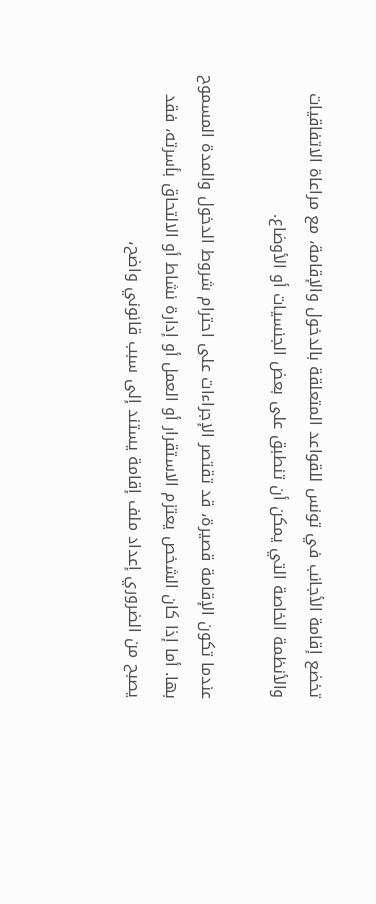تخضع إقامة الأجانب في تونس للقواعد المتعلقة بالدخول والإقامة، مع مراعاة الاتفاقيات والأنظمة الخاصة التي يمكن أن تنطبق على بعض الجنسيات أو الأوضاع.

عندما تكون الإقامة قصيرة، قد تقتصر الإجراءات على احترام شروط الدخول والمدة المسموح بها. أما إذا كان الشخص يعتزم الاستقرار أو العمل أو إدارة نشاط أو الالتحاق بأسرته، فقد يصبح من الضروري إعداد ملف إقامة يستند إلى سبب قانوني واضح،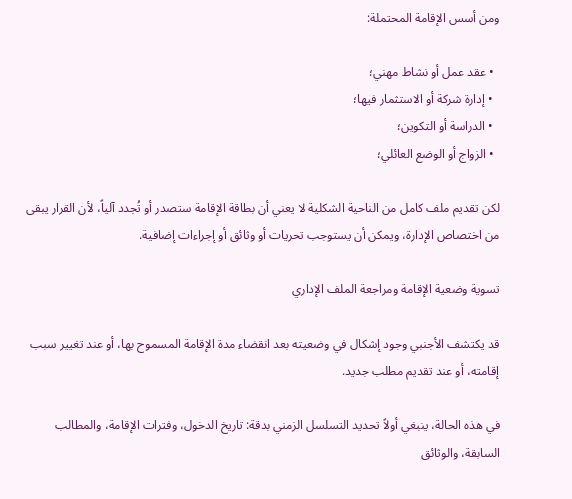ومن أسس الإقامة المحتملة:

  • عقد عمل أو نشاط مهني؛
  • إدارة شركة أو الاستثمار فيها؛
  • الدراسة أو التكوين؛
  • الزواج أو الوضع العائلي؛

لكن تقديم ملف كامل من الناحية الشكلية لا يعني أن بطاقة الإقامة ستصدر أو تُجدد آلياً، لأن القرار يبقى من اختصاص الإدارة، ويمكن أن يستوجب تحريات أو وثائق أو إجراءات إضافية.

تسوية وضعية الإقامة ومراجعة الملف الإداري

قد يكتشف الأجنبي وجود إشكال في وضعيته بعد انقضاء مدة الإقامة المسموح بها، أو عند تغيير سبب إقامته، أو عند تقديم مطلب جديد.

في هذه الحالة، ينبغي أولاً تحديد التسلسل الزمني بدقة: تاريخ الدخول، وفترات الإقامة، والمطالب السابقة، والوثائق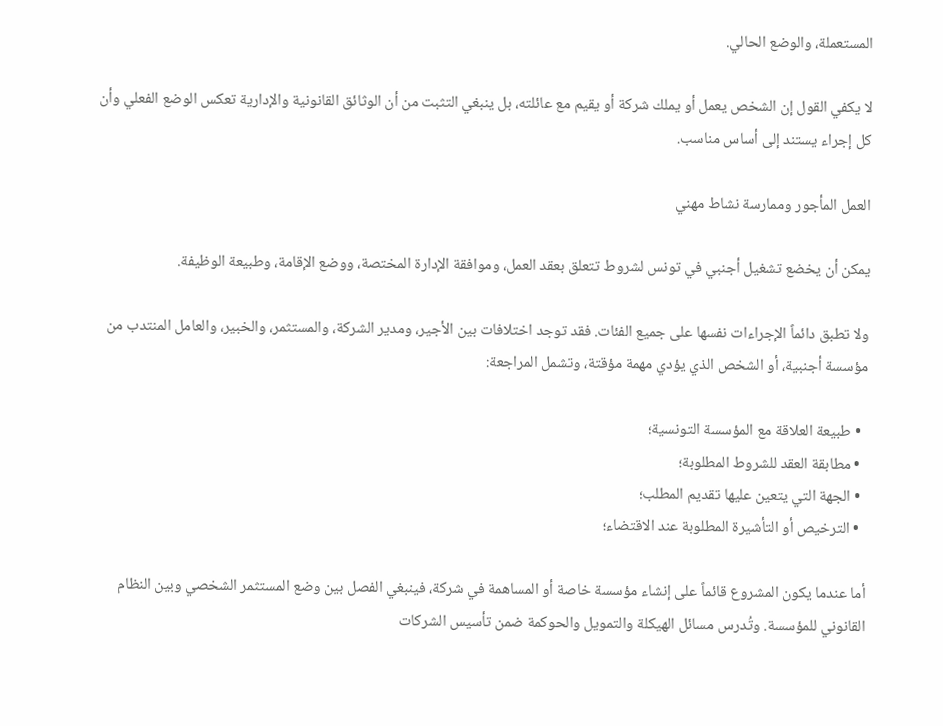المستعملة، والوضع الحالي.

لا يكفي القول إن الشخص يعمل أو يملك شركة أو يقيم مع عائلته، بل ينبغي التثبت من أن الوثائق القانونية والإدارية تعكس الوضع الفعلي وأن كل إجراء يستند إلى أساس مناسب.

العمل المأجور وممارسة نشاط مهني

يمكن أن يخضع تشغيل أجنبي في تونس لشروط تتعلق بعقد العمل، وموافقة الإدارة المختصة، ووضع الإقامة، وطبيعة الوظيفة.

ولا تطبق دائماً الإجراءات نفسها على جميع الفئات. فقد توجد اختلافات بين الأجير، ومدير الشركة، والمستثمر، والخبير، والعامل المنتدب من مؤسسة أجنبية، أو الشخص الذي يؤدي مهمة مؤقتة، وتشمل المراجعة:

  • طبيعة العلاقة مع المؤسسة التونسية؛
  • مطابقة العقد للشروط المطلوبة؛
  • الجهة التي يتعين عليها تقديم المطلب؛
  • الترخيص أو التأشيرة المطلوبة عند الاقتضاء؛

أما عندما يكون المشروع قائماً على إنشاء مؤسسة خاصة أو المساهمة في شركة، فينبغي الفصل بين وضع المستثمر الشخصي وبين النظام القانوني للمؤسسة. وتُدرس مسائل الهيكلة والتمويل والحوكمة ضمن تأسيس الشركات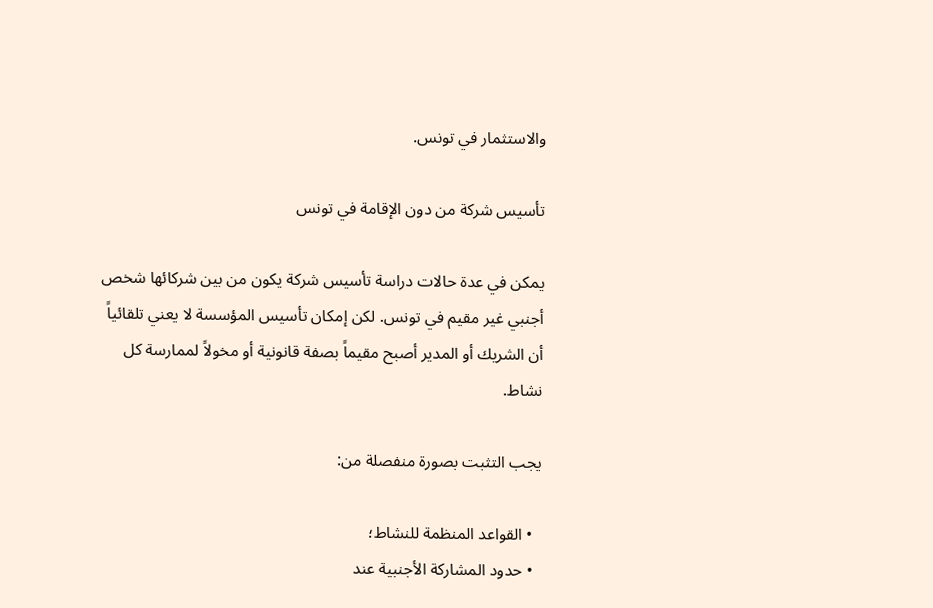والاستثمار في تونس.

تأسيس شركة من دون الإقامة في تونس

يمكن في عدة حالات دراسة تأسيس شركة يكون من بين شركائها شخص أجنبي غير مقيم في تونس. لكن إمكان تأسيس المؤسسة لا يعني تلقائياً أن الشريك أو المدير أصبح مقيماً بصفة قانونية أو مخولاً لممارسة كل نشاط.

يجب التثبت بصورة منفصلة من:

  • القواعد المنظمة للنشاط؛
  • حدود المشاركة الأجنبية عند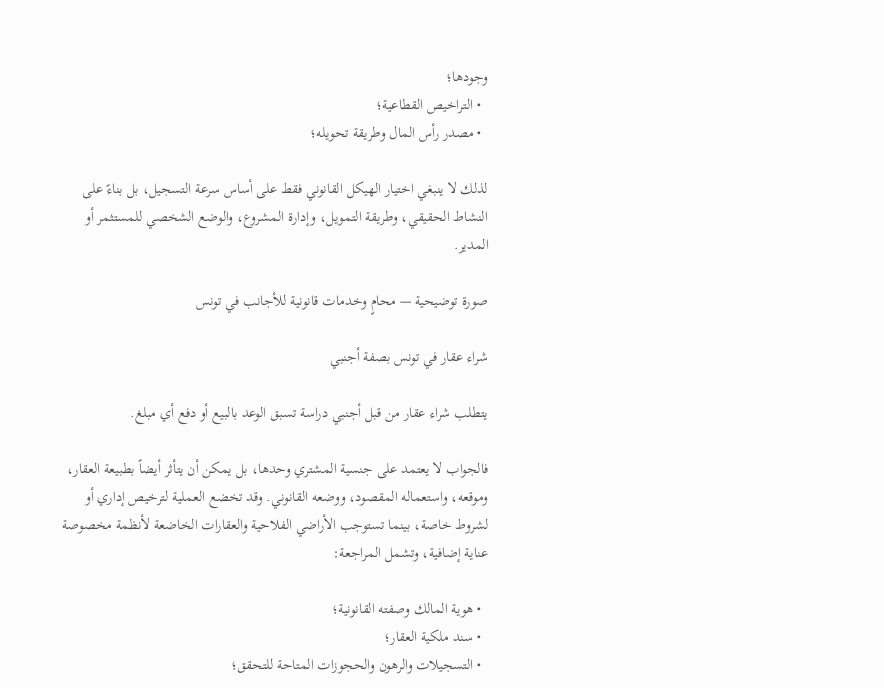وجودها؛
  • التراخيص القطاعية؛
  • مصدر رأس المال وطريقة تحويله؛

لذلك لا ينبغي اختيار الهيكل القانوني فقط على أساس سرعة التسجيل، بل بناءً على النشاط الحقيقي، وطريقة التمويل، وإدارة المشروع، والوضع الشخصي للمستثمر أو المدير.

صورة توضيحية — محامٍ وخدمات قانونية للأجانب في تونس

شراء عقار في تونس بصفة أجنبي

يتطلب شراء عقار من قبل أجنبي دراسة تسبق الوعد بالبيع أو دفع أي مبلغ.

فالجواب لا يعتمد على جنسية المشتري وحدها، بل يمكن أن يتأثر أيضاً بطبيعة العقار، وموقعه، واستعماله المقصود، ووضعه القانوني. وقد تخضع العملية لترخيص إداري أو لشروط خاصة، بينما تستوجب الأراضي الفلاحية والعقارات الخاضعة لأنظمة مخصوصة عناية إضافية، وتشمل المراجعة:

  • هوية المالك وصفته القانونية؛
  • سند ملكية العقار؛
  • التسجيلات والرهون والحجوزات المتاحة للتحقق؛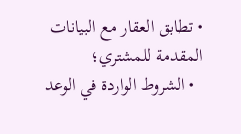• تطابق العقار مع البيانات المقدمة للمشتري؛
  • الشروط الواردة في الوعد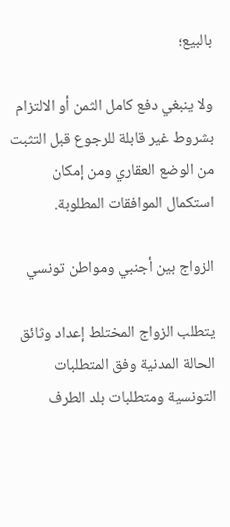بالبيع؛

ولا ينبغي دفع كامل الثمن أو الالتزام بشروط غير قابلة للرجوع قبل التثبت من الوضع العقاري ومن إمكان استكمال الموافقات المطلوبة.

الزواج بين أجنبي ومواطن تونسي

يتطلب الزواج المختلط إعداد وثائق الحالة المدنية وفق المتطلبات التونسية ومتطلبات بلد الطرف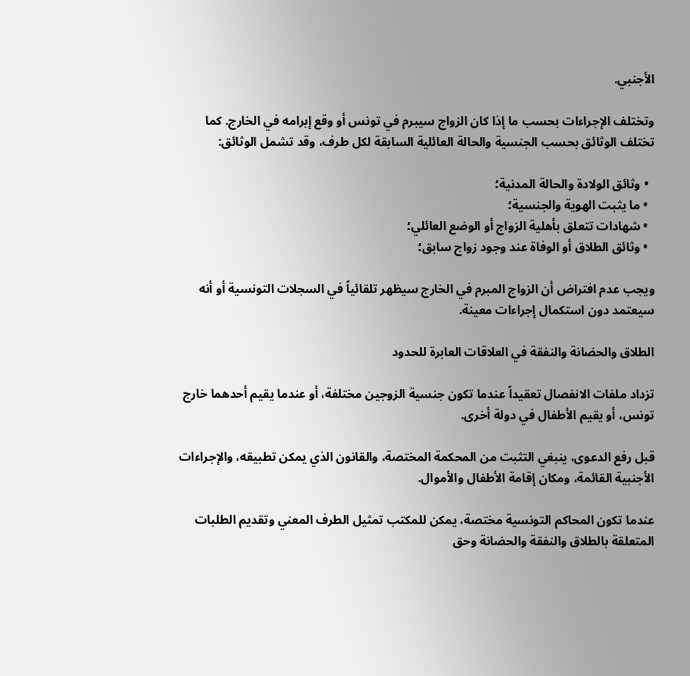الأجنبي.

وتختلف الإجراءات بحسب ما إذا كان الزواج سيبرم في تونس أو وقع إبرامه في الخارج. كما تختلف الوثائق بحسب الجنسية والحالة العائلية السابقة لكل طرف، وقد تشمل الوثائق:

  • وثائق الولادة والحالة المدنية؛
  • ما يثبت الهوية والجنسية؛
  • شهادات تتعلق بأهلية الزواج أو الوضع العائلي؛
  • وثائق الطلاق أو الوفاة عند وجود زواج سابق؛

ويجب عدم افتراض أن الزواج المبرم في الخارج سيظهر تلقائياً في السجلات التونسية أو أنه سيعتمد دون استكمال إجراءات معينة.

الطلاق والحضانة والنفقة في العلاقات العابرة للحدود

تزداد ملفات الانفصال تعقيداً عندما تكون جنسية الزوجين مختلفة، أو عندما يقيم أحدهما خارج تونس، أو يقيم الأطفال في دولة أخرى.

قبل رفع الدعوى، ينبغي التثبت من المحكمة المختصة، والقانون الذي يمكن تطبيقه، والإجراءات الأجنبية القائمة، ومكان إقامة الأطفال والأموال.

عندما تكون المحاكم التونسية مختصة، يمكن للمكتب تمثيل الطرف المعني وتقديم الطلبات المتعلقة بالطلاق والنفقة والحضانة وحق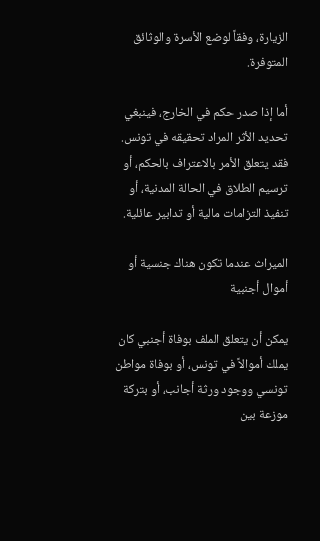الزيارة، وفقاً لوضع الأسرة والوثائق المتوفرة.

أما إذا صدر حكم في الخارج، فينبغي تحديد الأثر المراد تحقيقه في تونس. فقد يتعلق الأمر بالاعتراف بالحكم، أو ترسيم الطلاق في الحالة المدنية، أو تنفيذ التزامات مالية أو تدابير عائلية.

الميراث عندما تكون هناك جنسية أو أموال أجنبية

يمكن أن يتعلق الملف بوفاة أجنبي كان يملك أموالاً في تونس، أو بوفاة مواطن تونسي ووجود ورثة أجانب، أو بتركة موزعة بين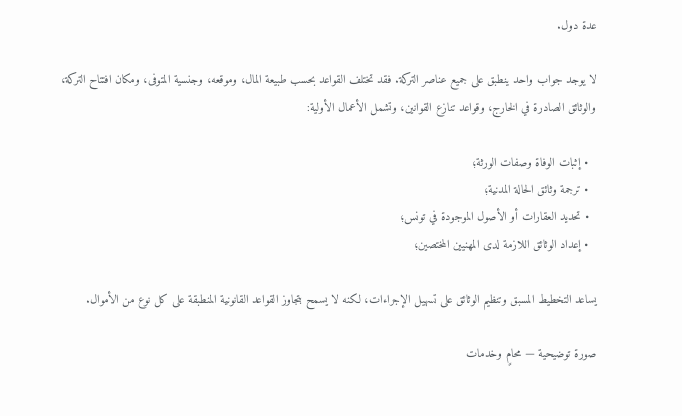عدة دول.

لا يوجد جواب واحد ينطبق على جميع عناصر التركة. فقد تختلف القواعد بحسب طبيعة المال، وموقعه، وجنسية المتوفى، ومكان افتتاح التركة، والوثائق الصادرة في الخارج، وقواعد تنازع القوانين، وتشمل الأعمال الأولية:

  • إثبات الوفاة وصفات الورثة؛
  • ترجمة وثائق الحالة المدنية؛
  • تحديد العقارات أو الأصول الموجودة في تونس؛
  • إعداد الوثائق اللازمة لدى المهنيين المختصين؛

يساعد التخطيط المسبق وتنظيم الوثائق على تسهيل الإجراءات، لكنه لا يسمح بتجاوز القواعد القانونية المنطبقة على كل نوع من الأموال.

صورة توضيحية — محامٍ وخدمات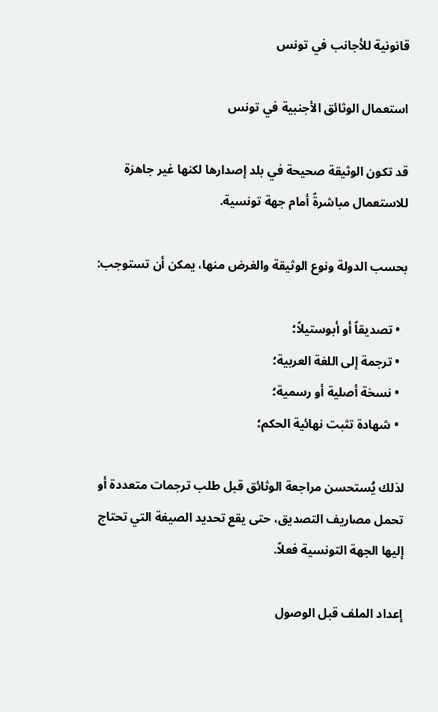قانونية للأجانب في تونس

استعمال الوثائق الأجنبية في تونس

قد تكون الوثيقة صحيحة في بلد إصدارها لكنها غير جاهزة للاستعمال مباشرةً أمام جهة تونسية.

بحسب الدولة ونوع الوثيقة والغرض منها، يمكن أن تستوجب:

  • تصديقاً أو أبوستيلاً؛
  • ترجمة إلى اللغة العربية؛
  • نسخة أصلية أو رسمية؛
  • شهادة تثبت نهائية الحكم؛

لذلك يُستحسن مراجعة الوثائق قبل طلب ترجمات متعددة أو تحمل مصاريف التصديق، حتى يقع تحديد الصيغة التي تحتاج إليها الجهة التونسية فعلاً.

إعداد الملف قبل الوصول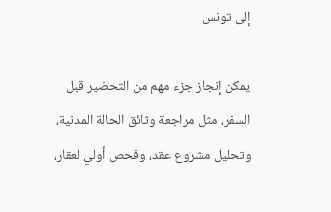إلى تونس

يمكن إنجاز جزء مهم من التحضير قبل السفر، مثل مراجعة وثائق الحالة المدنية، وتحليل مشروع عقد، وفحص أولي لعقار،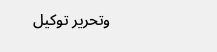وتحرير توكيل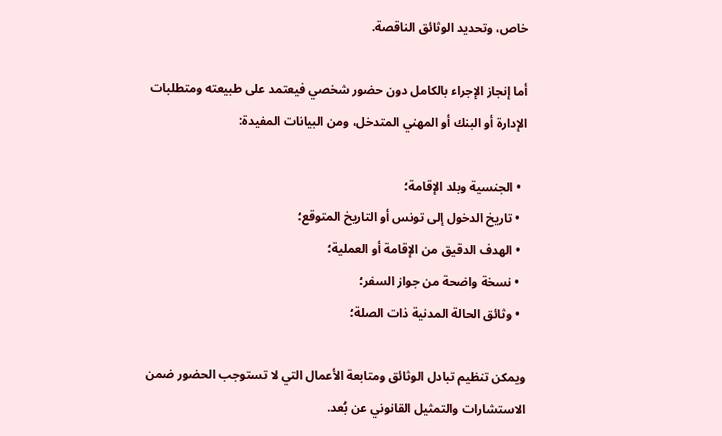خاص، وتحديد الوثائق الناقصة.

أما إنجاز الإجراء بالكامل دون حضور شخصي فيعتمد على طبيعته ومتطلبات الإدارة أو البنك أو المهني المتدخل، ومن البيانات المفيدة:

  • الجنسية وبلد الإقامة؛
  • تاريخ الدخول إلى تونس أو التاريخ المتوقع؛
  • الهدف الدقيق من الإقامة أو العملية؛
  • نسخة واضحة من جواز السفر؛
  • وثائق الحالة المدنية ذات الصلة؛

ويمكن تنظيم تبادل الوثائق ومتابعة الأعمال التي لا تستوجب الحضور ضمن الاستشارات والتمثيل القانوني عن بُعد.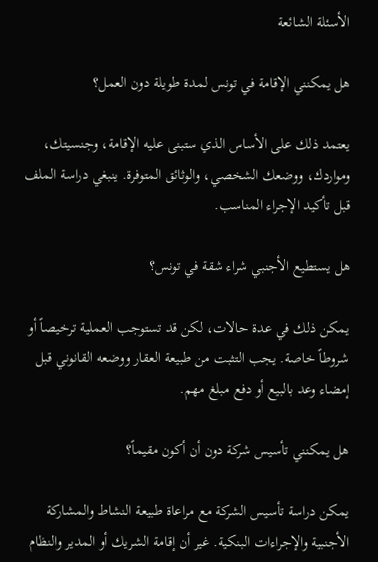الأسئلة الشائعة

هل يمكنني الإقامة في تونس لمدة طويلة دون العمل؟

يعتمد ذلك على الأساس الذي ستبنى عليه الإقامة، وجنسيتك، ومواردك، ووضعك الشخصي، والوثائق المتوفرة. ينبغي دراسة الملف قبل تأكيد الإجراء المناسب.

هل يستطيع الأجنبي شراء شقة في تونس؟

يمكن ذلك في عدة حالات، لكن قد تستوجب العملية ترخيصاً أو شروطاً خاصة. يجب التثبت من طبيعة العقار ووضعه القانوني قبل إمضاء وعد بالبيع أو دفع مبلغ مهم.

هل يمكنني تأسيس شركة دون أن أكون مقيماً؟

يمكن دراسة تأسيس الشركة مع مراعاة طبيعة النشاط والمشاركة الأجنبية والإجراءات البنكية. غير أن إقامة الشريك أو المدير والنظام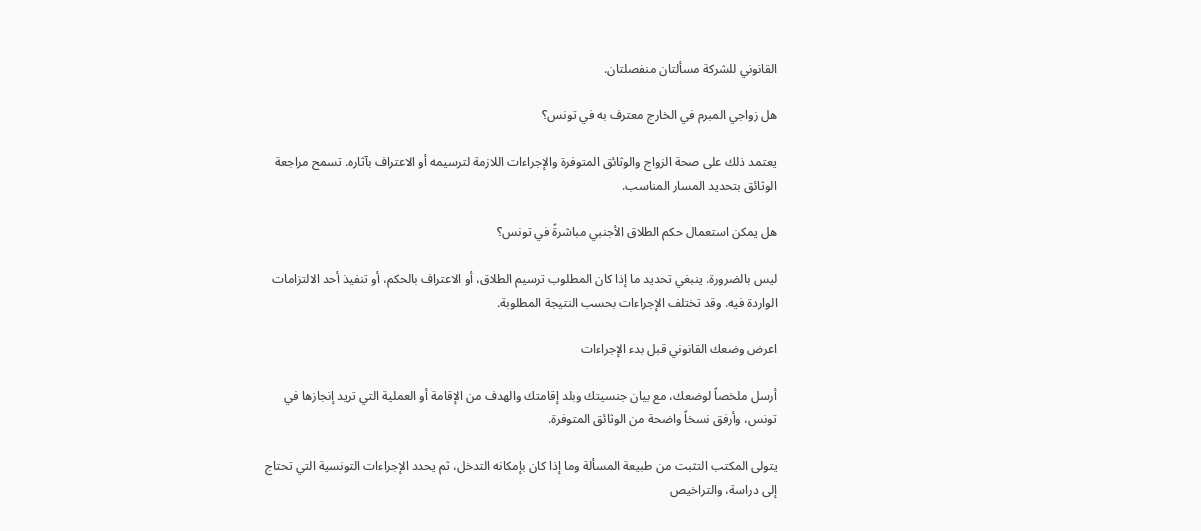القانوني للشركة مسألتان منفصلتان.

هل زواجي المبرم في الخارج معترف به في تونس؟

يعتمد ذلك على صحة الزواج والوثائق المتوفرة والإجراءات اللازمة لترسيمه أو الاعتراف بآثاره. تسمح مراجعة الوثائق بتحديد المسار المناسب.

هل يمكن استعمال حكم الطلاق الأجنبي مباشرةً في تونس؟

ليس بالضرورة. ينبغي تحديد ما إذا كان المطلوب ترسيم الطلاق، أو الاعتراف بالحكم، أو تنفيذ أحد الالتزامات الواردة فيه. وقد تختلف الإجراءات بحسب النتيجة المطلوبة.

اعرض وضعك القانوني قبل بدء الإجراءات

أرسل ملخصاً لوضعك، مع بيان جنسيتك وبلد إقامتك والهدف من الإقامة أو العملية التي تريد إنجازها في تونس، وأرفق نسخاً واضحة من الوثائق المتوفرة.

يتولى المكتب التثبت من طبيعة المسألة وما إذا كان بإمكانه التدخل، ثم يحدد الإجراءات التونسية التي تحتاج إلى دراسة، والتراخيص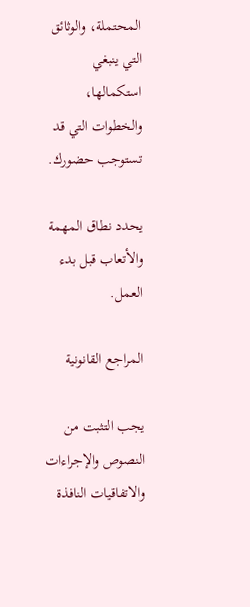المحتملة، والوثائق التي ينبغي استكمالها، والخطوات التي قد تستوجب حضورك.

يحدد نطاق المهمة والأتعاب قبل بدء العمل.

المراجع القانونية

يجب التثبت من النصوص والإجراءات والاتفاقيات النافذة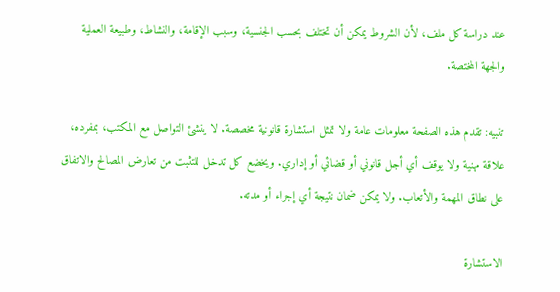عند دراسة كل ملف، لأن الشروط يمكن أن تختلف بحسب الجنسية، وسبب الإقامة، والنشاط، وطبيعة العملية والجهة المختصة.

تنبيه: تقدم هذه الصفحة معلومات عامة ولا تمثل استشارة قانونية مخصصة. لا ينشئ التواصل مع المكتب، بمفرده، علاقة مهنية ولا يوقف أي أجل قانوني أو قضائي أو إداري. ويخضع كل تدخل للتثبت من تعارض المصالح والاتفاق على نطاق المهمة والأتعاب. ولا يمكن ضمان نتيجة أي إجراء أو مدته.

الاستشارة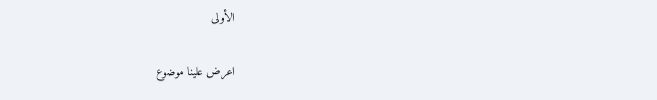الأولى

اعرض علينا موضوع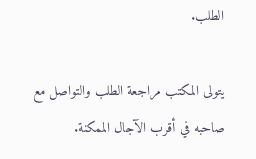الطلب.

يتولى المكتب مراجعة الطلب والتواصل مع صاحبه في أقرب الآجال الممكنة.